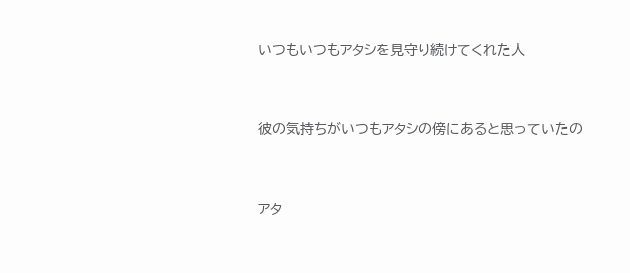いつもいつもアタシを見守り続けてくれた人


彼の気持ちがいつもアタシの傍にあると思っていたの


アタ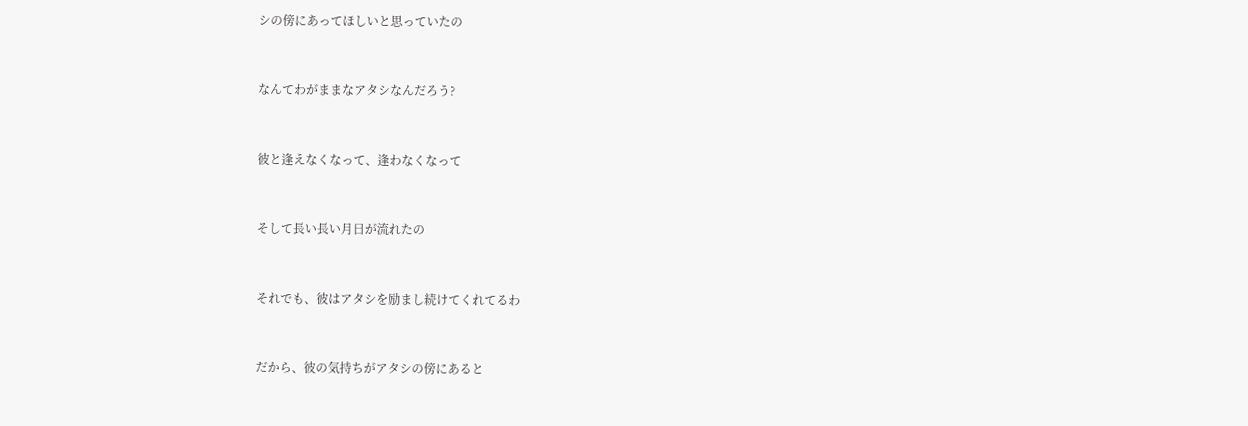シの傍にあってほしいと思っていたの


なんてわがままなアタシなんだろう?


彼と逢えなくなって、逢わなくなって


そして長い長い月日が流れたの


それでも、彼はアタシを励まし続けてくれてるわ


だから、彼の気持ちがアタシの傍にあると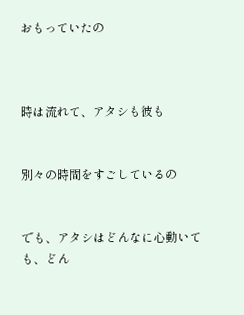おもっていたの



時は流れて、アタシも彼も


別々の時間をすごしているの


でも、アタシはどんなに心動いても、どん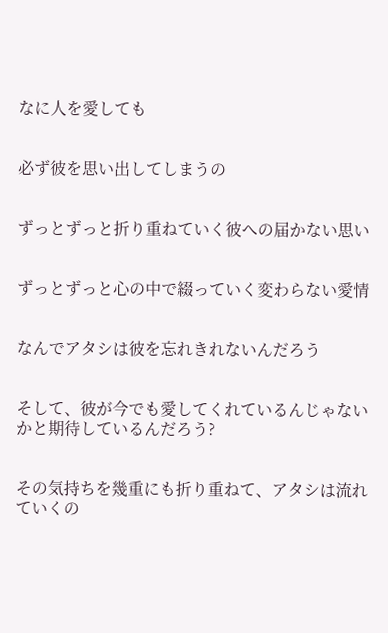なに人を愛しても


必ず彼を思い出してしまうの


ずっとずっと折り重ねていく彼への届かない思い


ずっとずっと心の中で綴っていく変わらない愛情


なんでアタシは彼を忘れきれないんだろう


そして、彼が今でも愛してくれているんじゃないかと期待しているんだろう?


その気持ちを幾重にも折り重ねて、アタシは流れていくの